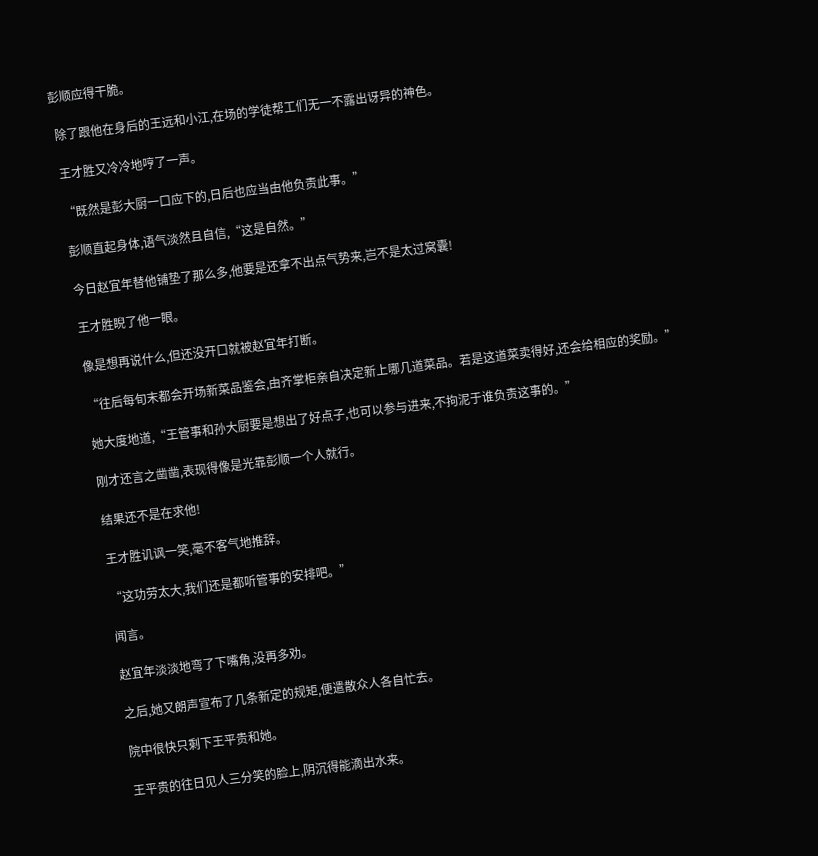彭顺应得干脆。

 除了跟他在身后的王远和小江,在场的学徒帮工们无一不露出讶异的神色。

 王才胜又冷冷地哼了一声。

 “既然是彭大厨一口应下的,日后也应当由他负责此事。”

 彭顺直起身体,语气淡然且自信,“这是自然。”

 今日赵宜年替他铺垫了那么多,他要是还拿不出点气势来,岂不是太过窝囊!

 王才胜睨了他一眼。

 像是想再说什么,但还没开口就被赵宜年打断。

 “往后每旬末都会开场新菜品鉴会,由齐掌柜亲自决定新上哪几道菜品。若是这道菜卖得好,还会给相应的奖励。”

 她大度地道,“王管事和孙大厨要是想出了好点子,也可以参与进来,不拘泥于谁负责这事的。”

 刚才还言之凿凿,表现得像是光靠彭顺一个人就行。

 结果还不是在求他!

 王才胜讥讽一笑,毫不客气地推辞。

 “这功劳太大,我们还是都听管事的安排吧。”

 闻言。

 赵宜年淡淡地弯了下嘴角,没再多劝。

 之后,她又朗声宣布了几条新定的规矩,便遣散众人各自忙去。

 院中很快只剩下王平贵和她。

 王平贵的往日见人三分笑的脸上,阴沉得能滴出水来。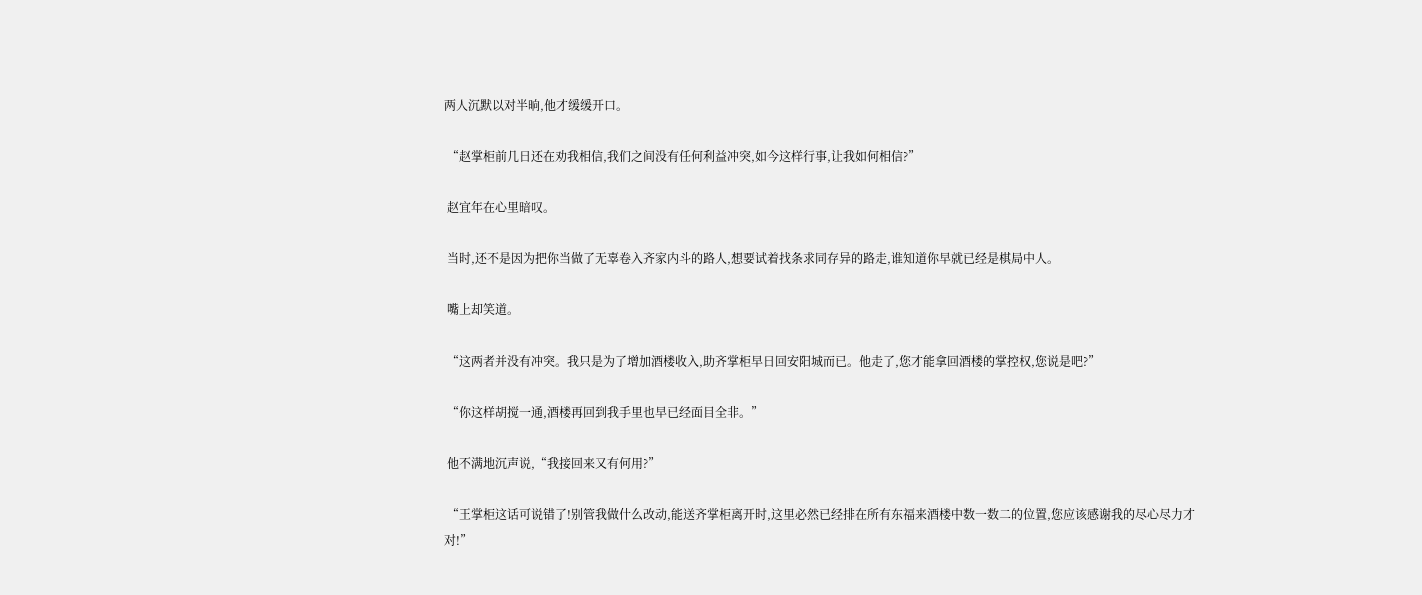两人沉默以对半晌,他才缓缓开口。

 “赵掌柜前几日还在劝我相信,我们之间没有任何利益冲突,如今这样行事,让我如何相信?”

 赵宜年在心里暗叹。

 当时,还不是因为把你当做了无辜卷入齐家内斗的路人,想要试着找条求同存异的路走,谁知道你早就已经是棋局中人。

 嘴上却笑道。

 “这两者并没有冲突。我只是为了增加酒楼收入,助齐掌柜早日回安阳城而已。他走了,您才能拿回酒楼的掌控权,您说是吧?”

 “你这样胡搅一通,酒楼再回到我手里也早已经面目全非。”

 他不满地沉声说,“我接回来又有何用?”

 “王掌柜这话可说错了!别管我做什么改动,能送齐掌柜离开时,这里必然已经排在所有东福来酒楼中数一数二的位置,您应该感谢我的尽心尽力才对!”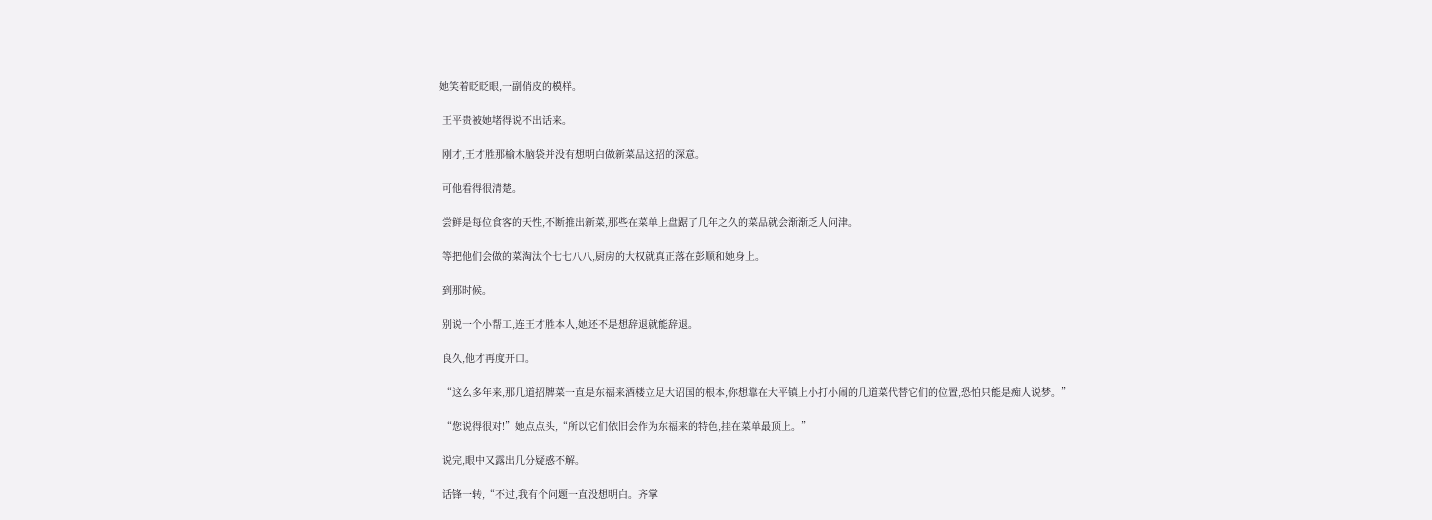她笑着眨眨眼,一副俏皮的模样。

 王平贵被她堵得说不出话来。

 刚才,王才胜那榆木脑袋并没有想明白做新菜品这招的深意。

 可他看得很清楚。

 尝鲜是每位食客的天性,不断推出新菜,那些在菜单上盘踞了几年之久的菜品就会渐渐乏人问津。

 等把他们会做的菜淘汰个七七八八,厨房的大权就真正落在彭顺和她身上。

 到那时候。

 别说一个小帮工,连王才胜本人,她还不是想辞退就能辞退。

 良久,他才再度开口。

 “这么多年来,那几道招牌菜一直是东福来酒楼立足大诏国的根本,你想靠在大平镇上小打小闹的几道菜代替它们的位置,恐怕只能是痴人说梦。”

 “您说得很对!”她点点头,“所以它们依旧会作为东福来的特色,挂在菜单最顶上。”

 说完,眼中又露出几分疑惑不解。

 话锋一转,“不过,我有个问题一直没想明白。齐掌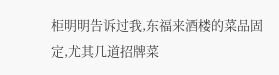柜明明告诉过我,东福来酒楼的菜品固定,尤其几道招牌菜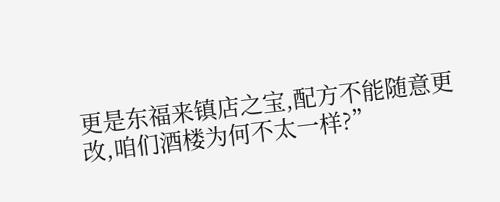更是东福来镇店之宝,配方不能随意更改,咱们酒楼为何不太一样?”